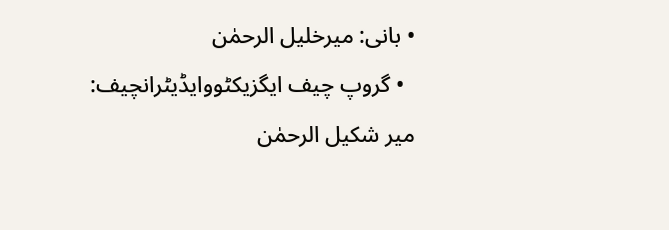• بانی: میرخلیل الرحمٰن
  • گروپ چیف ایگزیکٹووایڈیٹرانچیف: میر شکیل الرحمٰن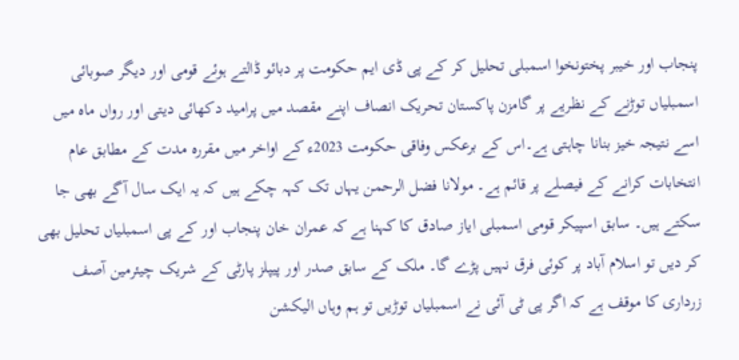پنجاب اور خیبر پختونخوا اسمبلی تحلیل کر کے پی ڈی ایم حکومت پر دبائو ڈالتے ہوئے قومی اور دیگر صوبائی اسمبلیاں توڑنے کے نظریے پر گامزن پاکستان تحریک انصاف اپنے مقصد میں پرامید دکھائی دیتی اور رواں ماہ میں اسے نتیجہ خیز بنانا چاہتی ہے۔اس کے برعکس وفاقی حکومت 2023ء کے اواخر میں مقررہ مدت کے مطابق عام انتخابات کرانے کے فیصلے پر قائم ہے۔ مولانا فضل الرحمن یہاں تک کہہ چکے ہیں کہ یہ ایک سال آگے بھی جا سکتے ہیں۔ سابق اسپیکر قومی اسمبلی ایاز صادق کا کہنا ہے کہ عمران خان پنجاب اور کے پی اسمبلیاں تحلیل بھی کر دیں تو اسلام آباد پر کوئی فرق نہیں پڑے گا۔ ملک کے سابق صدر اور پیپلز پارٹی کے شریک چیئرمین آصف زرداری کا موقف ہے کہ اگر پی ٹی آئی نے اسمبلیاں توڑیں تو ہم وہاں الیکشن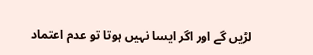لڑیں گے اور اگر ایسا نہیں ہوتا تو عدم اعتماد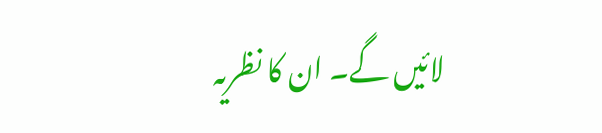لائیں گے۔ ان کا نظریہ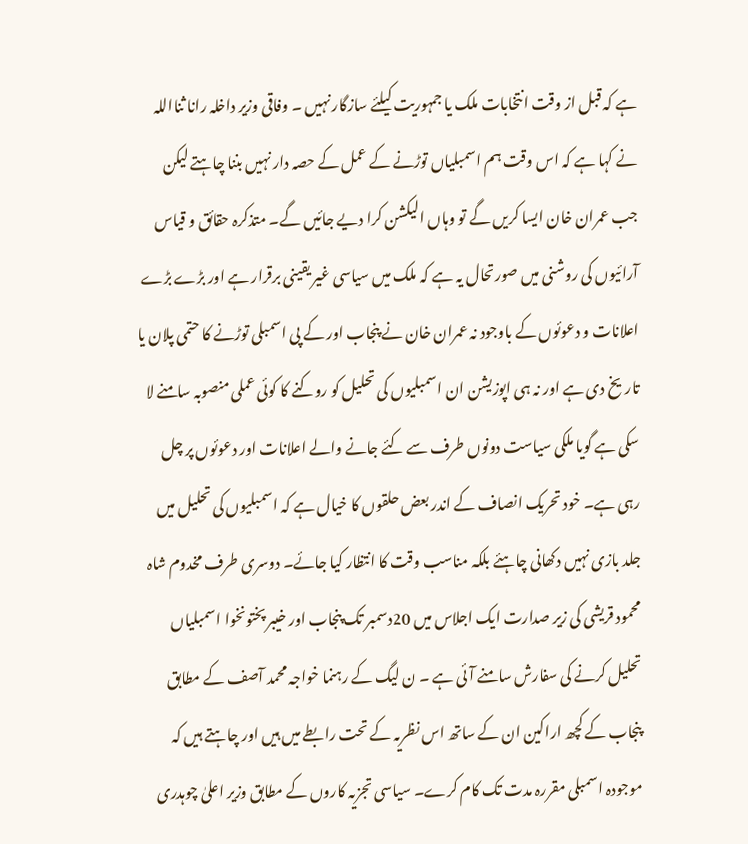ہے کہ قبل از وقت انتخابات ملک یا جمہوریت کیلئے سازگار نہیں ۔ وفاقی وزیر داخلہ رانا ثنااللہ نے کہا ہے کہ اس وقت ہم اسمبلیاں توڑنے کے عمل کے حصہ دار نہیں بننا چاہتے لیکن جب عمران خان ایسا کریں گے تو وہاں الیکشن کرا دیے جائیں گے۔ متذکرہ حقائق و قیاس آرائیوں کی روشنی میں صورتحال یہ ہے کہ ملک میں سیاسی غیر یقینی برقرار ہے اور بڑے بڑے اعلانات و دعوئوں کے باوجود نہ عمران خان نے پنجاب اور کے پی اسمبلی توڑنے کا حتمی پلان یا تاریخ دی ہے اور نہ ہی اپوزیشن ان اسمبلیوں کی تحلیل کو روکنے کا کوئی عملی منصوبہ سامنے لا سکی ہے گویا ملکی سیاست دونوں طرف سے کئے جانے والے اعلانات اور دعوئوں پر چل رہی ہے۔ خود تحریک انصاف کے اندر بعض حلقوں کا خیال ہے کہ اسمبلیوں کی تحلیل میں جلد بازی نہیں دکھانی چاہئے بلکہ مناسب وقت کا انتظار کیا جائے۔ دوسری طرف مخدوم شاہ محمود قریشی کی زیر صدارت ایک اجلاس میں 20دسمبر تک پنجاب اور خیبر پختونخوا اسمبلیاں تحلیل کرنے کی سفارش سامنے آئی ہے ۔ ن لیگ کے رہنما خواجہ محمد آصف کے مطابق پنجاب کے کچھ اراکین ان کے ساتھ اس نظریہ کے تحت رابطے میں ہیں اور چاہتے ہیں کہ موجودہ اسمبلی مقررہ مدت تک کام کرے۔ سیاسی تجزیہ کاروں کے مطابق وزیر اعلیٰ چوہدری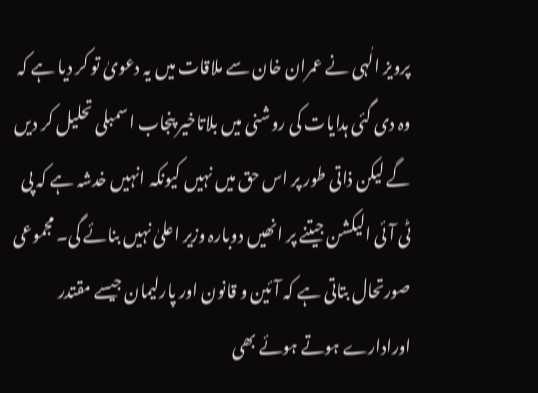پرویز الٰہی نے عمران خان سے ملاقات میں یہ دعویٰ تو کر دیا ہے کہ وہ دی گئی ہدایات کی روشنی میں بلاتاخیر پنجاب اسمبلی تحلیل کر دیں گے لیکن ذاتی طور پر اس حق میں نہیں کیونکہ انہیں خدشہ ہے کہ پی ٹی آئی الیکشن جیتنے پر انھیں دوبارہ وزیر اعلیٰ نہیں بنائے گی۔ مجموعی صورتحال بتاتی ہے کہ آئین و قانون اور پارلیمان جیسے مقتدر اورادارے ہوتے ہوئے بھی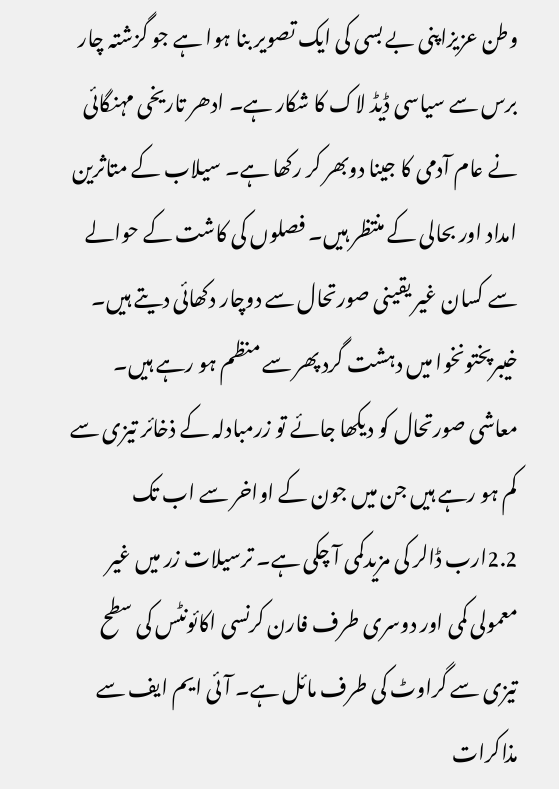وطن عزیزاپنی بے بسی کی ایک تصویر بنا ہوا ہے جو گزشتہ چار برس سے سیاسی ڈیڈ لاک کا شکار ہے۔ ادھر تاریخی مہنگائی نے عام آدمی کا جینا دوبھر کر رکھا ہے۔ سیلاب کے متاثرین امداد اور بحالی کے منتظر ہیں۔ فصلوں کی کاشت کے حوالے سے کسان غیر یقینی صورتحال سے دوچار دکھائی دیتے ہیں۔ خیبرپختونخوا میں دہشت گرد پھر سے منظم ہو رہے ہیں۔ معاشی صورتحال کو دیکھا جائے تو زرمبادلہ کے ذخائر تیزی سے کم ہو رہے ہیں جن میں جون کے اواخر سے اب تک 2.2ارب ڈالر کی مزیدکمی آ چکی ہے۔ ترسیلات زر میں غیر معمولی کمی اور دوسری طرف فارن کرنسی اکائونٹس کی سطح تیزی سے گراوٹ کی طرف مائل ہے۔ آئی ایم ایف سے مذاکرات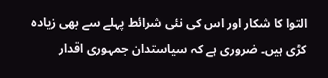التوا کا شکار اور اس کی نئی شرائط پہلے سے بھی زیادہ کڑی ہیں۔ ضروری ہے کہ سیاستدان جمہوری اقدار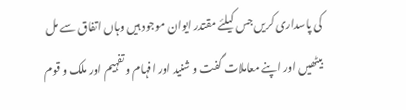کی پاسداری کریں جس کیلئے مقتدر ایوان موجود ہیں وہاں اتفاق سے مل بیٹھیں اور اپنے معاملات گفت و شنید اور افہام و تفہیم اور ملک و قوم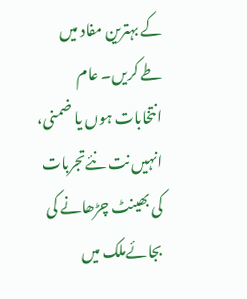کے بہترین مفاد میں طے کریں۔ عام انتخابات ہوں یا ضمنی، انہیں نت نئےتجربات کی بھینٹ چڑھانے کی بجائےملک میں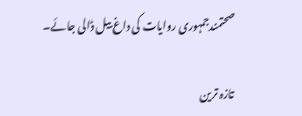صحتمندجمہوری روایات کی داغ بیل ڈالی جائے۔

تازہ ترین